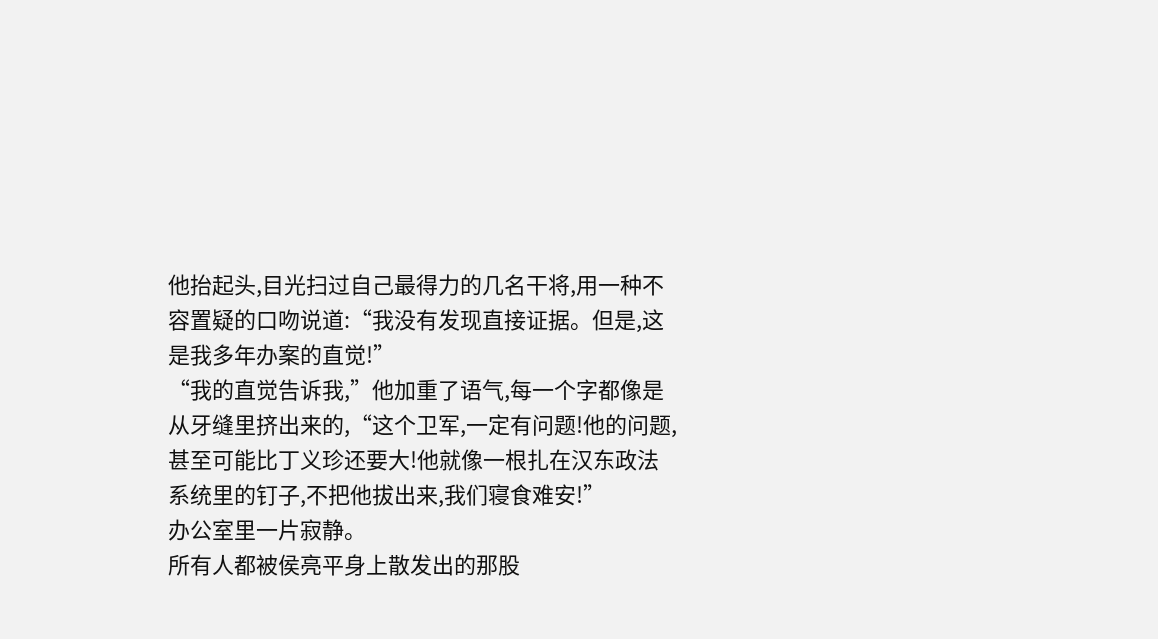他抬起头,目光扫过自己最得力的几名干将,用一种不容置疑的口吻说道:“我没有发现直接证据。但是,这是我多年办案的直觉!”
“我的直觉告诉我,”他加重了语气,每一个字都像是从牙缝里挤出来的,“这个卫军,一定有问题!他的问题,甚至可能比丁义珍还要大!他就像一根扎在汉东政法系统里的钉子,不把他拔出来,我们寝食难安!”
办公室里一片寂静。
所有人都被侯亮平身上散发出的那股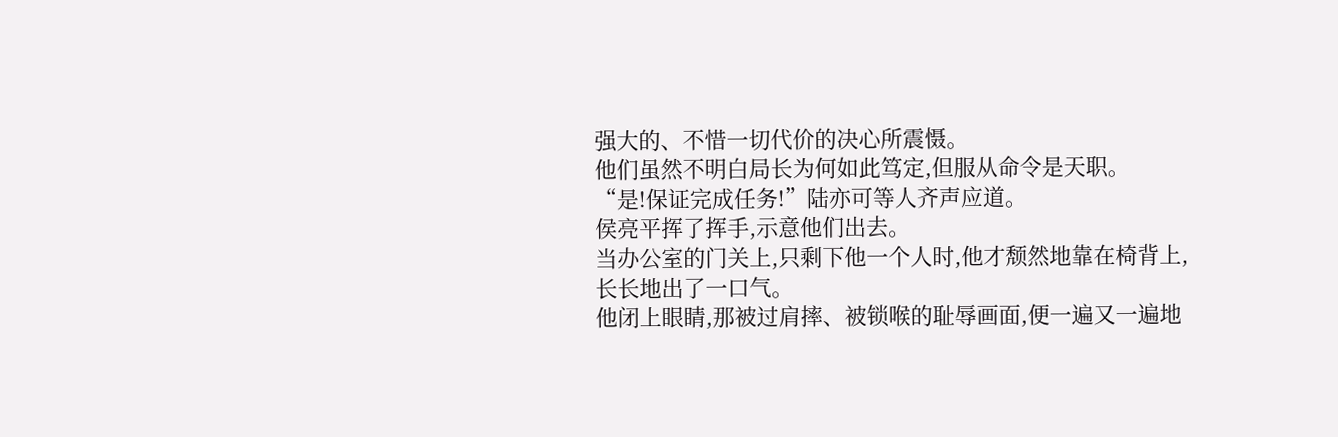强大的、不惜一切代价的决心所震慑。
他们虽然不明白局长为何如此笃定,但服从命令是天职。
“是!保证完成任务!”陆亦可等人齐声应道。
侯亮平挥了挥手,示意他们出去。
当办公室的门关上,只剩下他一个人时,他才颓然地靠在椅背上,长长地出了一口气。
他闭上眼睛,那被过肩摔、被锁喉的耻辱画面,便一遍又一遍地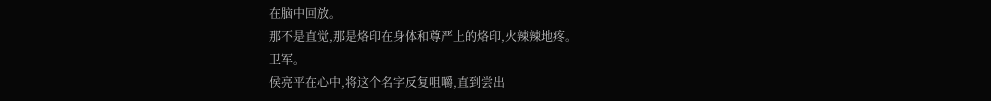在脑中回放。
那不是直觉,那是烙印在身体和尊严上的烙印,火辣辣地疼。
卫军。
侯亮平在心中,将这个名字反复咀嚼,直到尝出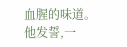血腥的味道。
他发誓,一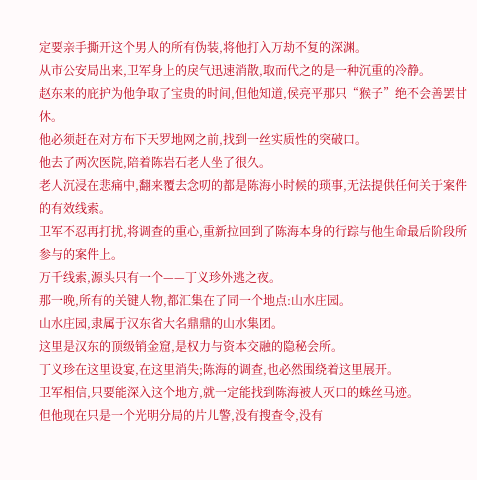定要亲手撕开这个男人的所有伪装,将他打入万劫不复的深渊。
从市公安局出来,卫军身上的戾气迅速消散,取而代之的是一种沉重的冷静。
赵东来的庇护为他争取了宝贵的时间,但他知道,侯亮平那只“猴子”绝不会善罢甘休。
他必须赶在对方布下天罗地网之前,找到一丝实质性的突破口。
他去了两次医院,陪着陈岩石老人坐了很久。
老人沉浸在悲痛中,翻来覆去念叨的都是陈海小时候的琐事,无法提供任何关于案件的有效线索。
卫军不忍再打扰,将调查的重心,重新拉回到了陈海本身的行踪与他生命最后阶段所参与的案件上。
万千线索,源头只有一个——丁义珍外逃之夜。
那一晚,所有的关键人物,都汇集在了同一个地点:山水庄园。
山水庄园,隶属于汉东省大名鼎鼎的山水集团。
这里是汉东的顶级销金窟,是权力与资本交融的隐秘会所。
丁义珍在这里设宴,在这里消失;陈海的调查,也必然围绕着这里展开。
卫军相信,只要能深入这个地方,就一定能找到陈海被人灭口的蛛丝马迹。
但他现在只是一个光明分局的片儿警,没有搜查令,没有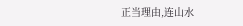正当理由,连山水